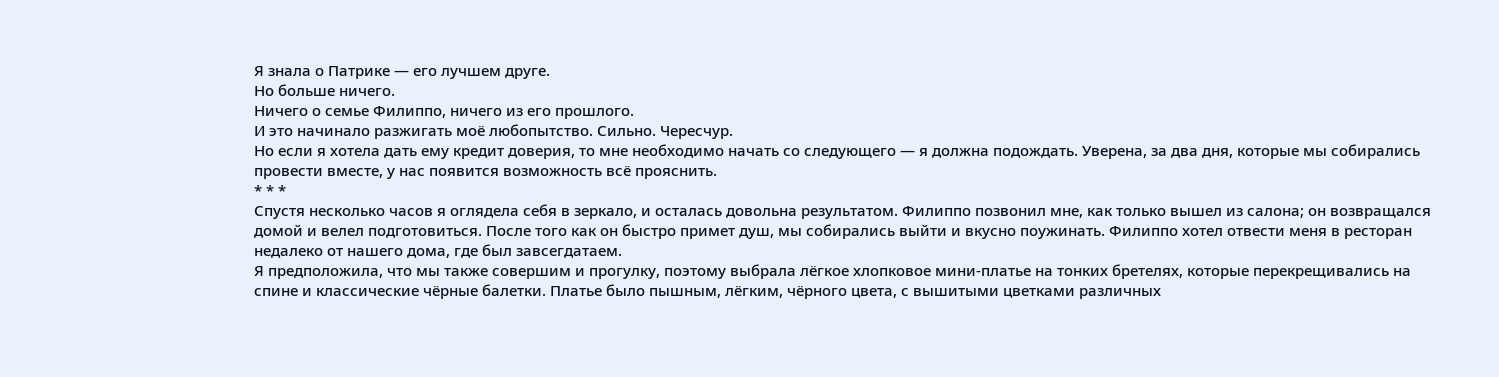Я знала о Патрике — его лучшем друге.
Но больше ничего.
Ничего о семье Филиппо, ничего из его прошлого.
И это начинало разжигать моё любопытство. Сильно. Чересчур.
Но если я хотела дать ему кредит доверия, то мне необходимо начать со следующего — я должна подождать. Уверена, за два дня, которые мы собирались провести вместе, у нас появится возможность всё прояснить.
* * *
Спустя несколько часов я оглядела себя в зеркало, и осталась довольна результатом. Филиппо позвонил мне, как только вышел из салона; он возвращался домой и велел подготовиться. После того как он быстро примет душ, мы собирались выйти и вкусно поужинать. Филиппо хотел отвести меня в ресторан недалеко от нашего дома, где был завсегдатаем.
Я предположила, что мы также совершим и прогулку, поэтому выбрала лёгкое хлопковое мини-платье на тонких бретелях, которые перекрещивались на спине и классические чёрные балетки. Платье было пышным, лёгким, чёрного цвета, с вышитыми цветками различных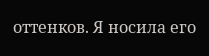оттенков. Я носила его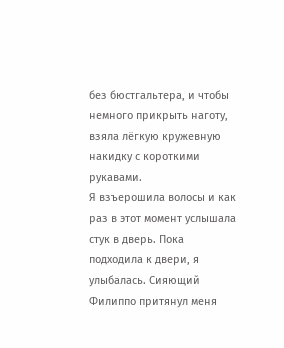без бюстгальтера, и чтобы немного прикрыть наготу, взяла лёгкую кружевную накидку с короткими рукавами.
Я взъерошила волосы и как раз в этот момент услышала стук в дверь. Пока подходила к двери, я улыбалась. Сияющий Филиппо притянул меня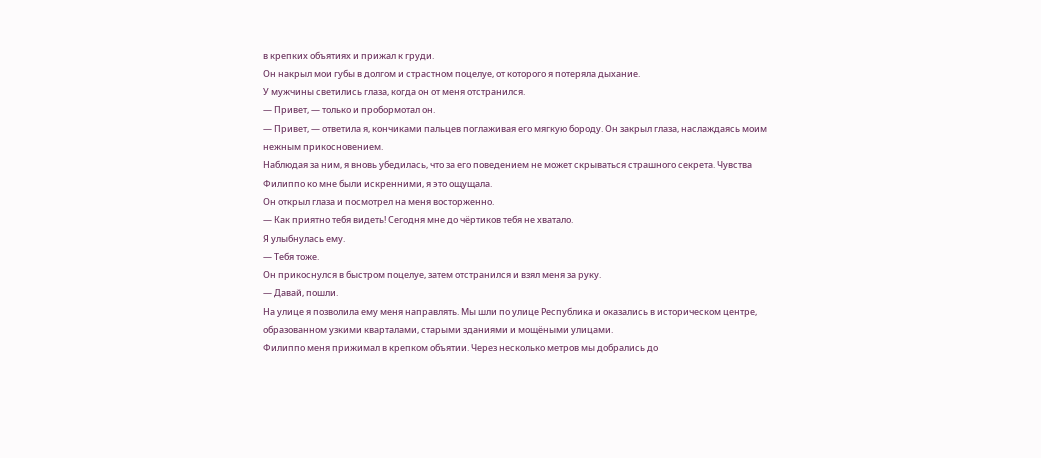в крепких объятиях и прижал к груди.
Он накрыл мои губы в долгом и страстном поцелуе, от которого я потеряла дыхание.
У мужчины светились глаза, когда он от меня отстранился.
— Привет, — только и пробормотал он.
— Привет, — ответила я, кончиками пальцев поглаживая его мягкую бороду. Он закрыл глаза, наслаждаясь моим нежным прикосновением.
Наблюдая за ним, я вновь убедилась, что за его поведением не может скрываться страшного секрета. Чувства Филиппо ко мне были искренними, я это ощущала.
Он открыл глаза и посмотрел на меня восторженно.
— Как приятно тебя видеть! Сегодня мне до чёртиков тебя не хватало.
Я улыбнулась ему.
— Тебя тоже.
Он прикоснулся в быстром поцелуе, затем отстранился и взял меня за руку.
— Давай, пошли.
На улице я позволила ему меня направлять. Мы шли по улице Республика и оказались в историческом центре, образованном узкими кварталами, старыми зданиями и мощёными улицами.
Филиппо меня прижимал в крепком объятии. Через несколько метров мы добрались до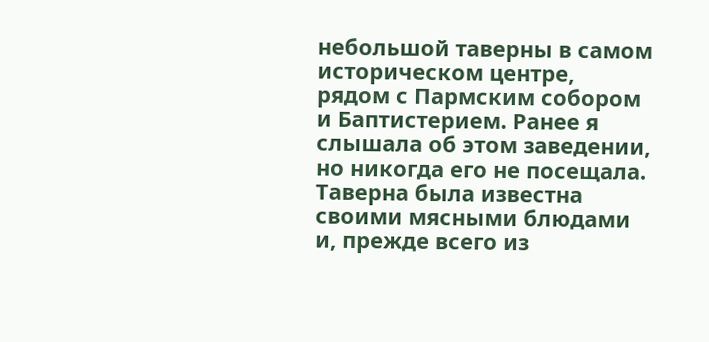небольшой таверны в самом историческом центре, рядом с Пармским собором и Баптистерием. Ранее я слышала об этом заведении, но никогда его не посещала. Таверна была известна своими мясными блюдами и, прежде всего из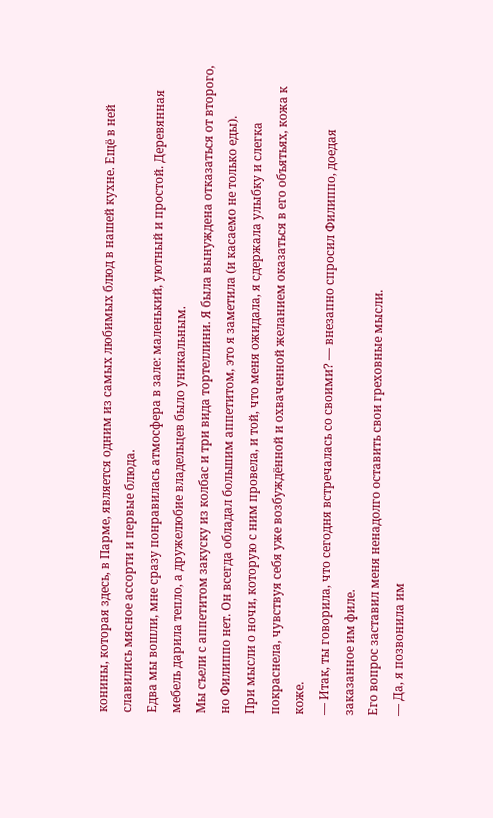конины, которая здесь, в Парме, является одним из самых любимых блюд в нашей кухне. Ещё в ней славились мясное ассорти и первые блюда.
Едва мы вошли, мне сразу понравилась атмосфера в зале: маленький, уютный и простой. Деревянная мебель дарила тепло, а дружелюбие владельцев было уникальным.
Мы съели с аппетитом закуску из колбас и три вида тортеллини. Я была вынуждена отказаться от второго, но Филиппо нет. Он всегда обладал большим аппетитом, это я заметила (и касаемо не только еды).
При мысли о ночи, которую с ним провела, и той, что меня ожидала, я сдержала улыбку и слегка покраснела, чувствуя себя уже возбуждённой и охваченной желанием оказаться в его объятьях, кожа к коже.
— Итак, ты говорила, что сегодня встречалась со своими? — внезапно спросил Филиппо, доедая заказанное им филе.
Его вопрос заставил меня ненадолго оставить свои греховные мысли.
— Да, я позвонила им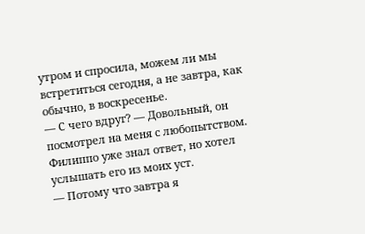утром и спросила, можем ли мы встретиться сегодня, а не завтра, как обычно, в воскресенье.
— С чего вдруг? — Довольный, он посмотрел на меня с любопытством. Филиппо уже знал ответ, но хотел услышать его из моих уст.
— Потому что завтра я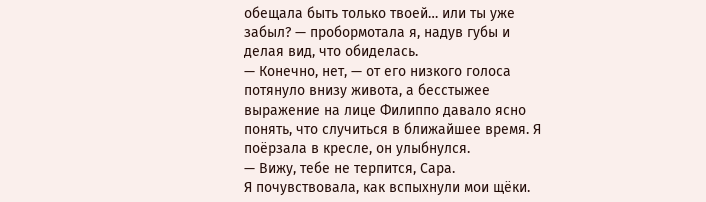обещала быть только твоей… или ты уже забыл? — пробормотала я, надув губы и делая вид, что обиделась.
— Конечно, нет, — от его низкого голоса потянуло внизу живота, а бесстыжее выражение на лице Филиппо давало ясно понять, что случиться в ближайшее время. Я поёрзала в кресле, он улыбнулся.
— Вижу, тебе не терпится, Сара.
Я почувствовала, как вспыхнули мои щёки.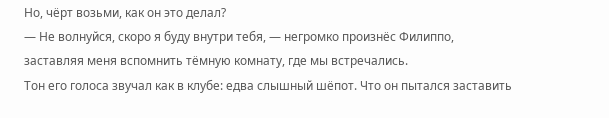Но, чёрт возьми, как он это делал?
— Не волнуйся, скоро я буду внутри тебя, — негромко произнёс Филиппо, заставляя меня вспомнить тёмную комнату, где мы встречались.
Тон его голоса звучал как в клубе: едва слышный шёпот. Что он пытался заставить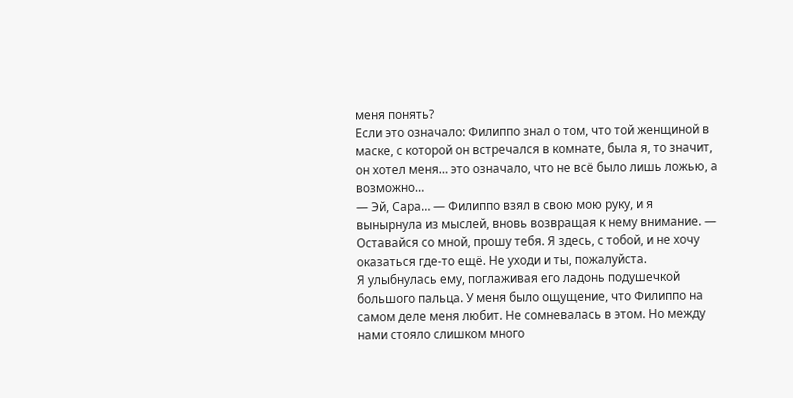меня понять?
Если это означало: Филиппо знал о том, что той женщиной в маске, с которой он встречался в комнате, была я, то значит, он хотел меня… это означало, что не всё было лишь ложью, а возможно…
— Эй, Сара… — Филиппо взял в свою мою руку, и я вынырнула из мыслей, вновь возвращая к нему внимание. — Оставайся со мной, прошу тебя. Я здесь, с тобой, и не хочу оказаться где-то ещё. Не уходи и ты, пожалуйста.
Я улыбнулась ему, поглаживая его ладонь подушечкой большого пальца. У меня было ощущение, что Филиппо на самом деле меня любит. Не сомневалась в этом. Но между нами стояло слишком много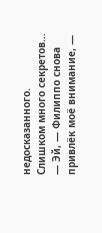недосказанного.
Слишком много секретов…
— Эй, — Филиппо снова привлёк моё внимание, —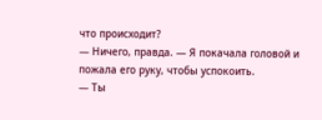что происходит?
— Ничего, правда. — Я покачала головой и пожала его руку, чтобы успокоить.
— Ты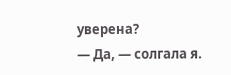уверена?
— Да, — солгала я.